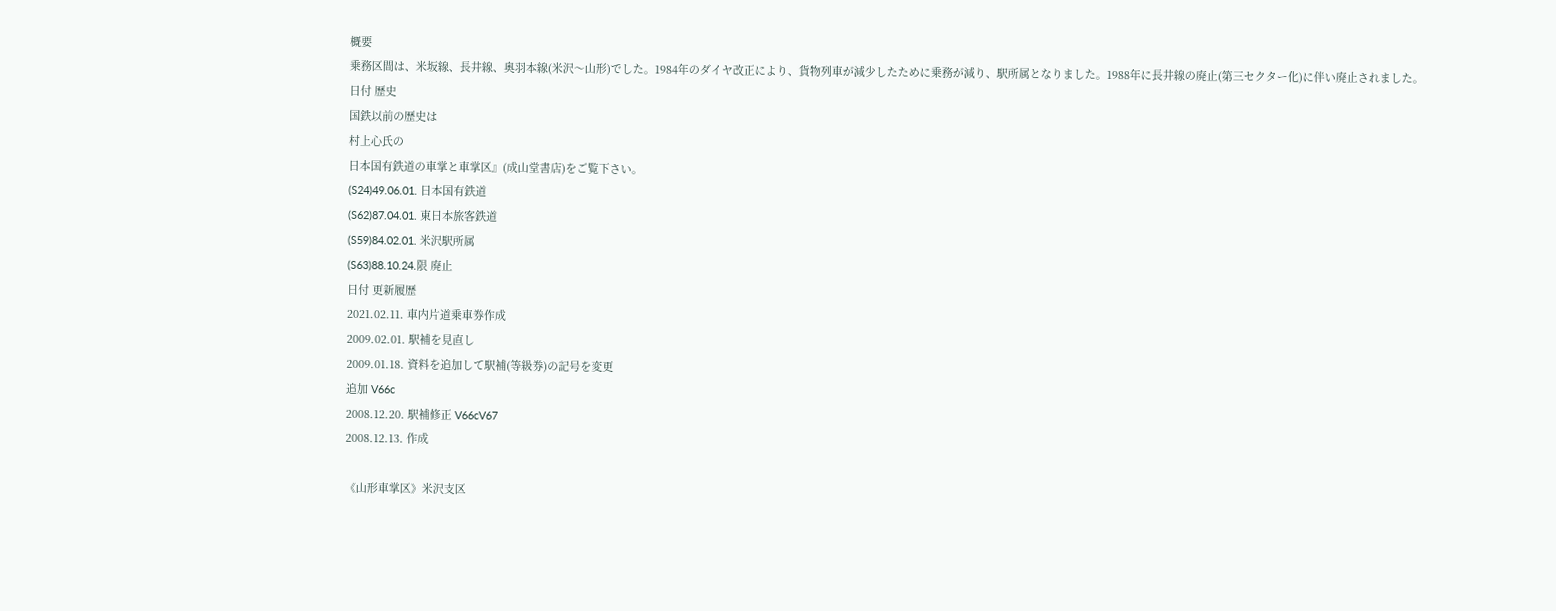概要
乗務区間は、米坂線、長井線、奥羽本線(米沢〜山形)でした。1984年のダイヤ改正により、貨物列車が減少したために乗務が減り、駅所属となりました。1988年に長井線の廃止(第三セクター化)に伴い廃止されました。
日付 歴史
国鉄以前の歴史は
村上心氏の
日本国有鉄道の車掌と車掌区』(成山堂書店)をご覧下さい。
(S24)49.06.01. 日本国有鉄道
(S62)87.04.01. 東日本旅客鉄道
(S59)84.02.01. 米沢駅所属
(S63)88.10.24.限 廃止
日付 更新履歴
2021.02.11. 車内片道乗車券作成
2009.02.01. 駅補を見直し
2009.01.18. 資料を追加して駅補(等級券)の記号を変更
追加 V66c
2008.12.20. 駅補修正 V66cV67
2008.12.13. 作成

《山形車掌区》米沢支区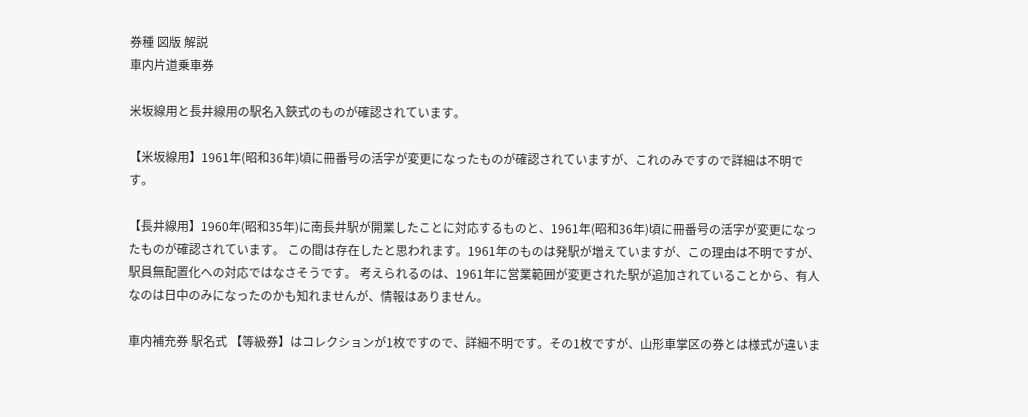券種 図版 解説
車内片道乗車券

米坂線用と長井線用の駅名入鋏式のものが確認されています。

【米坂線用】1961年(昭和36年)頃に冊番号の活字が変更になったものが確認されていますが、これのみですので詳細は不明です。

【長井線用】1960年(昭和35年)に南長井駅が開業したことに対応するものと、1961年(昭和36年)頃に冊番号の活字が変更になったものが確認されています。 この間は存在したと思われます。1961年のものは発駅が増えていますが、この理由は不明ですが、駅員無配置化への対応ではなさそうです。 考えられるのは、1961年に営業範囲が変更された駅が追加されていることから、有人なのは日中のみになったのかも知れませんが、情報はありません。

車内補充券 駅名式 【等級券】はコレクションが1枚ですので、詳細不明です。その1枚ですが、山形車掌区の券とは様式が違いま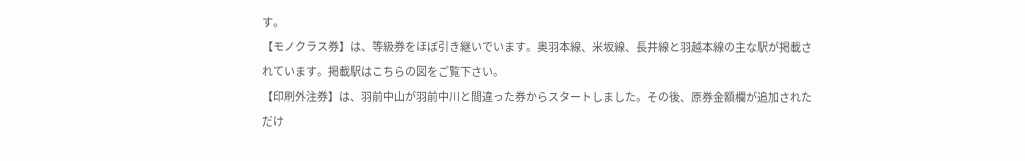す。
【モノクラス券】は、等級券をほぼ引き継いでいます。奥羽本線、米坂線、長井線と羽越本線の主な駅が掲載されています。掲載駅はこちらの図をご覧下さい。
【印刷外注券】は、羽前中山が羽前中川と間違った券からスタートしました。その後、原券金額欄が追加されただけ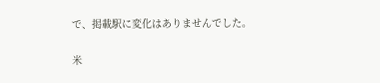で、掲載駅に変化はありませんでした。

米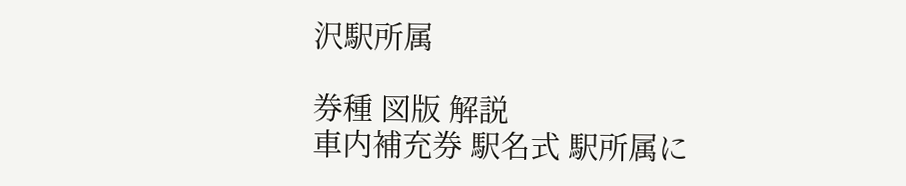沢駅所属

券種 図版 解説
車内補充券 駅名式 駅所属に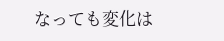なっても変化は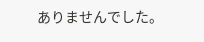ありませんでした。